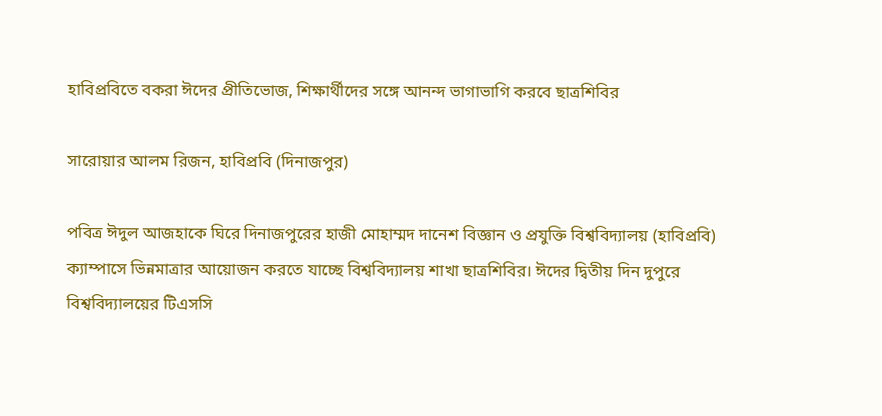হাবিপ্রবিতে বকরা ঈদের প্রীতিভোজ, শিক্ষার্থীদের সঙ্গে আনন্দ ভাগাভাগি করবে ছাত্রশিবির

সারোয়ার আলম রিজন, হাবিপ্রবি (দিনাজপুর)

পবিত্র ঈদুল আজহাকে ঘিরে দিনাজপুরের হাজী মোহাম্মদ দানেশ বিজ্ঞান ও প্রযুক্তি বিশ্ববিদ্যালয় (হাবিপ্রবি) ক্যাম্পাসে ভিন্নমাত্রার আয়োজন করতে যাচ্ছে বিশ্ববিদ্যালয় শাখা ছাত্রশিবির। ঈদের দ্বিতীয় দিন দুপুরে বিশ্ববিদ্যালয়ের টিএসসি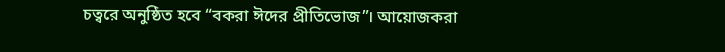চত্বরে অনুষ্ঠিত হবে “বকরা ঈদের প্রীতিভোজ”। আয়োজকরা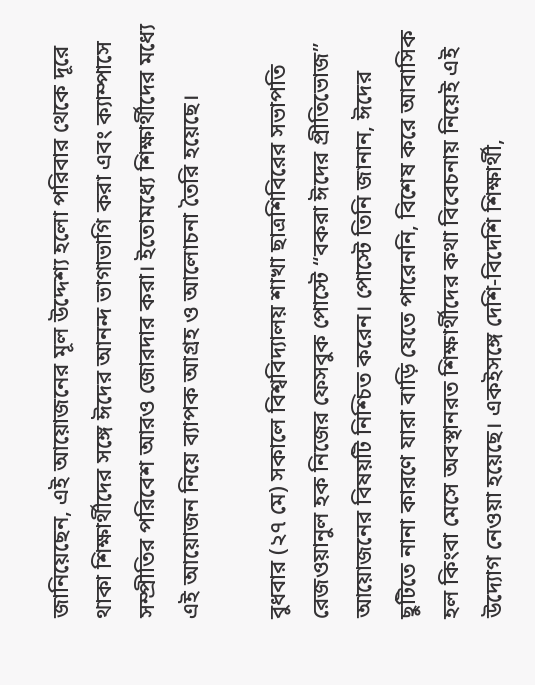জানিয়েছেন, এই আয়োজনের মূল উদ্দেশ্য হলো পরিবার থেকে দূরে থাকা শিক্ষার্থীদের সঙ্গে ঈদের আনন্দ ভাগাভাগি করা এবং ক্যাম্পাসে সম্প্রীতির পরিবেশ আরও জোরদার করা। ইতোমধ্যে শিক্ষার্থীদের মধ্যে এই আয়োজন নিয়ে ব্যাপক আগ্রহ ও আলোচনা তৈরি হয়েছে।

বুধবার (২৭ মে) সকালে বিশ্ববিদ্যালয় শাখা ছাত্রশিবিরের সভাপতি রেজওয়ানুল হক নিজের ফেসবুক পোস্টে “বকরা ঈদের প্রীতিভোজ” আয়োজনের বিষয়টি নিশ্চিত করেন। পোস্টে তিনি জানান, ঈদের ছুটিতে নানা কারণে যারা বাড়ি যেতে পারেননি, বিশেষ করে আবাসিক হল কিংবা মেসে অবস্থানরত শিক্ষার্থীদের কথা বিবেচনায় নিয়েই এই উদ্যোগ নেওয়া হয়েছে। একইসঙ্গে দেশি-বিদেশি শিক্ষার্থী,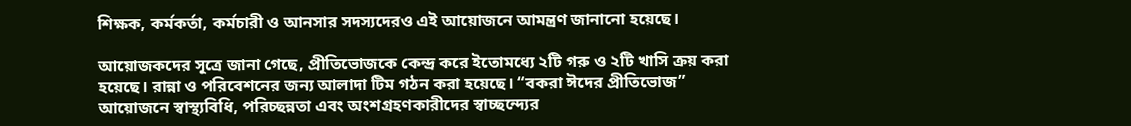শিক্ষক, কর্মকর্তা, কর্মচারী ও আনসার সদস্যদেরও এই আয়োজনে আমন্ত্রণ জানানো হয়েছে।

আয়োজকদের সূত্রে জানা গেছে, প্রীতিভোজকে কেন্দ্র করে ইতোমধ্যে ২টি গরু ও ২টি খাসি ক্রয় করা হয়েছে। রান্না ও পরিবেশনের জন্য আলাদা টিম গঠন করা হয়েছে। “বকরা ঈদের প্রীতিভোজ” আয়োজনে স্বাস্থ্যবিধি, পরিচ্ছন্নতা এবং অংশগ্রহণকারীদের স্বাচ্ছন্দ্যের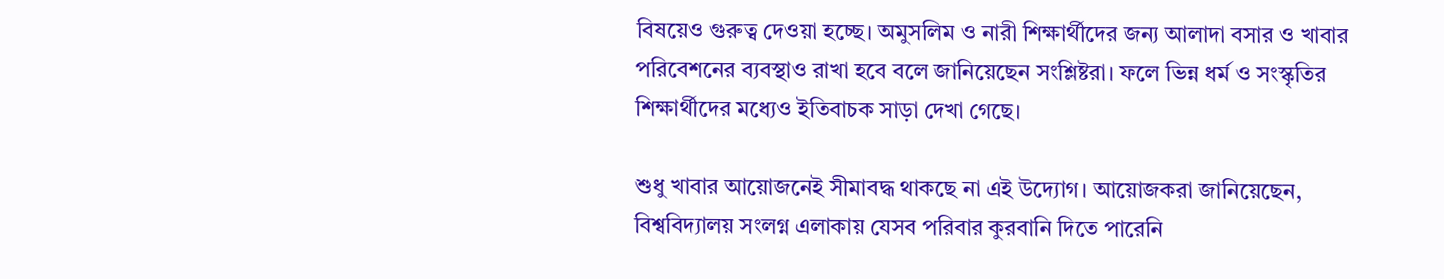বিষয়েও গুরুত্ব দেওয়া হচ্ছে। অমুসলিম ও নারী শিক্ষার্থীদের জন্য আলাদা বসার ও খাবার পরিবেশনের ব্যবস্থাও রাখা হবে বলে জানিয়েছেন সংশ্লিষ্টরা। ফলে ভিন্ন ধর্ম ও সংস্কৃতির শিক্ষার্থীদের মধ্যেও ইতিবাচক সাড়া দেখা গেছে।

শুধু খাবার আয়োজনেই সীমাবদ্ধ থাকছে না এই উদ্যোগ। আয়োজকরা জানিয়েছেন, বিশ্ববিদ্যালয় সংলগ্ন এলাকায় যেসব পরিবার কুরবানি দিতে পারেনি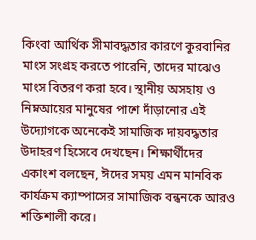কিংবা আর্থিক সীমাবদ্ধতার কারণে কুরবানির মাংস সংগ্রহ করতে পারেনি, তাদের মাঝেও মাংস বিতরণ করা হবে। স্থানীয় অসহায় ও নিম্নআয়ের মানুষের পাশে দাঁড়ানোর এই উদ্যোগকে অনেকেই সামাজিক দায়বদ্ধতার উদাহরণ হিসেবে দেখছেন। শিক্ষার্থীদের একাংশ বলছেন, ঈদের সময় এমন মানবিক কার্যক্রম ক্যাম্পাসের সামাজিক বন্ধনকে আরও শক্তিশালী করে।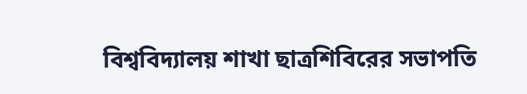বিশ্ববিদ্যালয় শাখা ছাত্রশিবিরের সভাপতি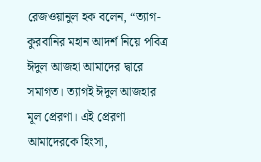রেজওয়ানুল হক বলেন, “ত্যাগ-কুরবানির মহান আদর্শ নিয়ে পবিত্র ঈদুল আজহা আমাদের দ্বারে সমাগত। ত্যাগই ঈদুল আজহার মূল প্রেরণা। এই প্রেরণা আমাদেরকে হিংসা,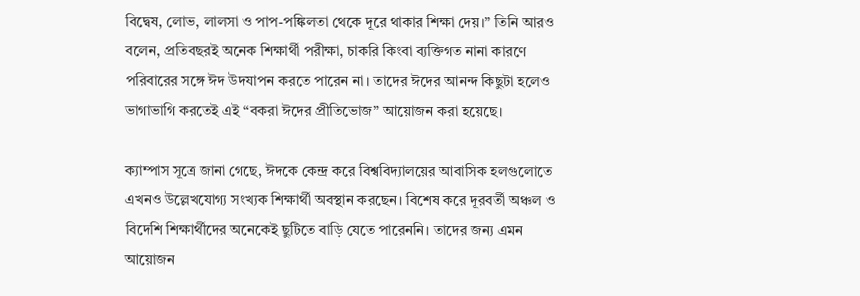বিদ্বেষ, লোভ, লালসা ও পাপ-পঙ্কিলতা থেকে দূরে থাকার শিক্ষা দেয়।” তিনি আরও বলেন, প্রতিবছরই অনেক শিক্ষার্থী পরীক্ষা, চাকরি কিংবা ব্যক্তিগত নানা কারণে পরিবারের সঙ্গে ঈদ উদযাপন করতে পারেন না। তাদের ঈদের আনন্দ কিছুটা হলেও ভাগাভাগি করতেই এই “বকরা ঈদের প্রীতিভোজ” আয়োজন করা হয়েছে।

ক্যাম্পাস সূত্রে জানা গেছে, ঈদকে কেন্দ্র করে বিশ্ববিদ্যালয়ের আবাসিক হলগুলোতে এখনও উল্লেখযোগ্য সংখ্যক শিক্ষার্থী অবস্থান করছেন। বিশেষ করে দূরবর্তী অঞ্চল ও বিদেশি শিক্ষার্থীদের অনেকেই ছুটিতে বাড়ি যেতে পারেননি। তাদের জন্য এমন আয়োজন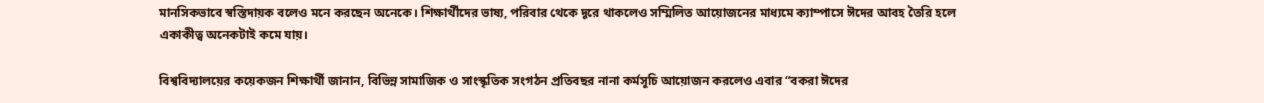মানসিকভাবে স্বস্তিদায়ক বলেও মনে করছেন অনেকে। শিক্ষার্থীদের ভাষ্য, পরিবার থেকে দূরে থাকলেও সম্মিলিত আয়োজনের মাধ্যমে ক্যাম্পাসে ঈদের আবহ তৈরি হলে একাকীত্ব অনেকটাই কমে যায়।

বিশ্ববিদ্যালয়ের কয়েকজন শিক্ষার্থী জানান, বিভিন্ন সামাজিক ও সাংস্কৃতিক সংগঠন প্রতিবছর নানা কর্মসূচি আয়োজন করলেও এবার “বকরা ঈদের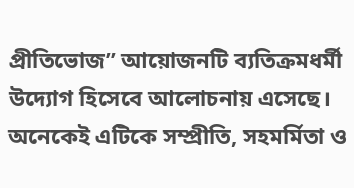প্রীতিভোজ” আয়োজনটি ব্যতিক্রমধর্মী উদ্যোগ হিসেবে আলোচনায় এসেছে। অনেকেই এটিকে সম্প্রীতি, সহমর্মিতা ও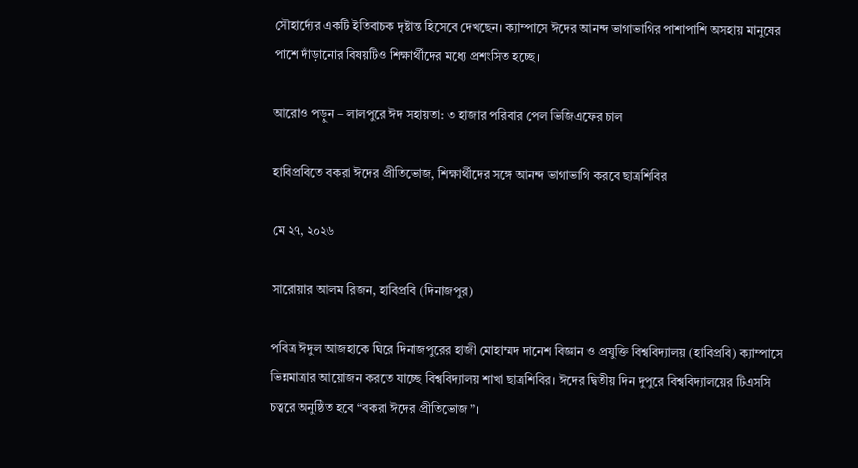সৌহার্দ্যের একটি ইতিবাচক দৃষ্টান্ত হিসেবে দেখছেন। ক্যাম্পাসে ঈদের আনন্দ ভাগাভাগির পাশাপাশি অসহায় মানুষের পাশে দাঁড়ানোর বিষয়টিও শিক্ষার্থীদের মধ্যে প্রশংসিত হচ্ছে।

আরোও পড়ুন – লালপুরে ঈদ সহায়তা: ৩ হাজার পরিবার পেল ভিজিএফের চাল

হাবিপ্রবিতে বকরা ঈদের প্রীতিভোজ, শিক্ষার্থীদের সঙ্গে আনন্দ ভাগাভাগি করবে ছাত্রশিবির

মে ২৭, ২০২৬

সারোয়ার আলম রিজন, হাবিপ্রবি (দিনাজপুর)

পবিত্র ঈদুল আজহাকে ঘিরে দিনাজপুরের হাজী মোহাম্মদ দানেশ বিজ্ঞান ও প্রযুক্তি বিশ্ববিদ্যালয় (হাবিপ্রবি) ক্যাম্পাসে ভিন্নমাত্রার আয়োজন করতে যাচ্ছে বিশ্ববিদ্যালয় শাখা ছাত্রশিবির। ঈদের দ্বিতীয় দিন দুপুরে বিশ্ববিদ্যালয়ের টিএসসি চত্বরে অনুষ্ঠিত হবে “বকরা ঈদের প্রীতিভোজ”।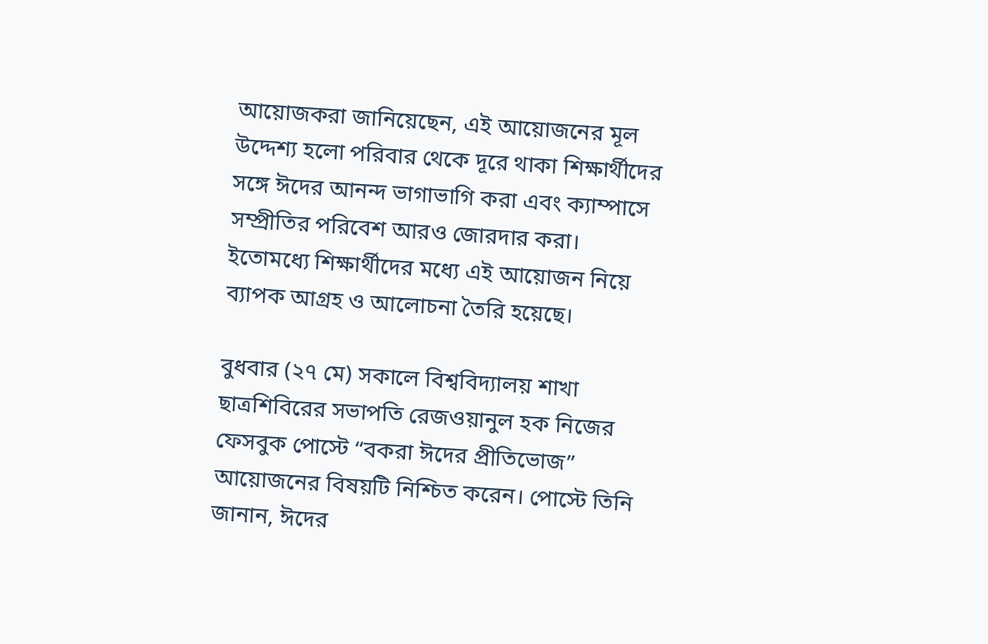আয়োজকরা জানিয়েছেন, এই আয়োজনের মূল উদ্দেশ্য হলো পরিবার থেকে দূরে থাকা শিক্ষার্থীদের সঙ্গে ঈদের আনন্দ ভাগাভাগি করা এবং ক্যাম্পাসে সম্প্রীতির পরিবেশ আরও জোরদার করা। ইতোমধ্যে শিক্ষার্থীদের মধ্যে এই আয়োজন নিয়ে ব্যাপক আগ্রহ ও আলোচনা তৈরি হয়েছে।

বুধবার (২৭ মে) সকালে বিশ্ববিদ্যালয় শাখা ছাত্রশিবিরের সভাপতি রেজওয়ানুল হক নিজের ফেসবুক পোস্টে “বকরা ঈদের প্রীতিভোজ” আয়োজনের বিষয়টি নিশ্চিত করেন। পোস্টে তিনি জানান, ঈদের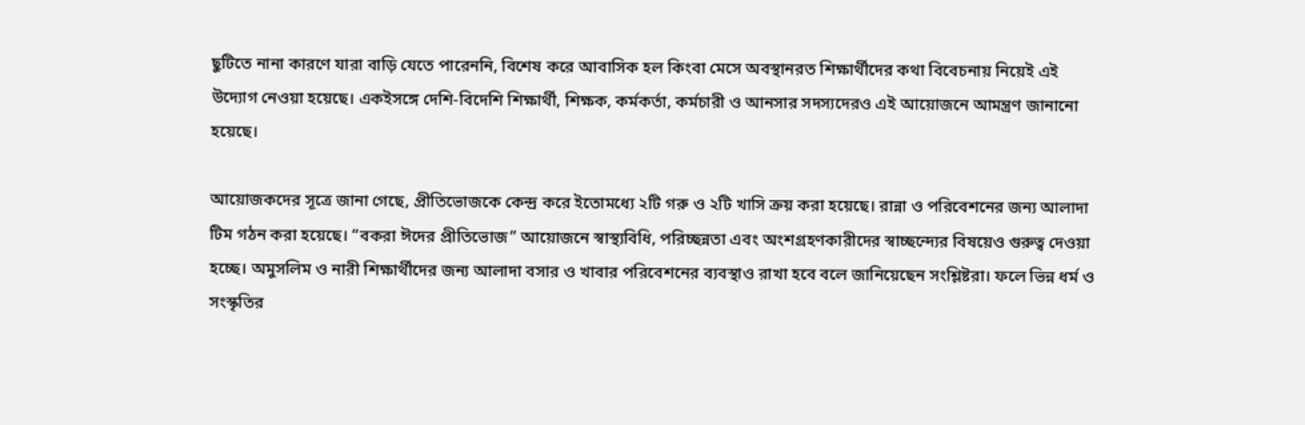ছুটিতে নানা কারণে যারা বাড়ি যেতে পারেননি, বিশেষ করে আবাসিক হল কিংবা মেসে অবস্থানরত শিক্ষার্থীদের কথা বিবেচনায় নিয়েই এই উদ্যোগ নেওয়া হয়েছে। একইসঙ্গে দেশি-বিদেশি শিক্ষার্থী, শিক্ষক, কর্মকর্তা, কর্মচারী ও আনসার সদস্যদেরও এই আয়োজনে আমন্ত্রণ জানানো হয়েছে।

আয়োজকদের সূত্রে জানা গেছে, প্রীতিভোজকে কেন্দ্র করে ইতোমধ্যে ২টি গরু ও ২টি খাসি ক্রয় করা হয়েছে। রান্না ও পরিবেশনের জন্য আলাদা টিম গঠন করা হয়েছে। “বকরা ঈদের প্রীতিভোজ” আয়োজনে স্বাস্থ্যবিধি, পরিচ্ছন্নতা এবং অংশগ্রহণকারীদের স্বাচ্ছন্দ্যের বিষয়েও গুরুত্ব দেওয়া হচ্ছে। অমুসলিম ও নারী শিক্ষার্থীদের জন্য আলাদা বসার ও খাবার পরিবেশনের ব্যবস্থাও রাখা হবে বলে জানিয়েছেন সংশ্লিষ্টরা। ফলে ভিন্ন ধর্ম ও সংস্কৃতির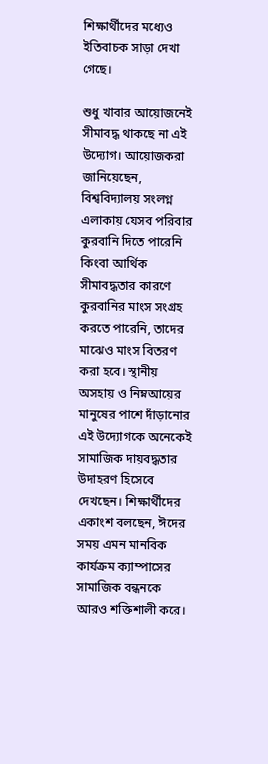শিক্ষার্থীদের মধ্যেও ইতিবাচক সাড়া দেখা গেছে।

শুধু খাবার আয়োজনেই সীমাবদ্ধ থাকছে না এই উদ্যোগ। আয়োজকরা জানিয়েছেন, বিশ্ববিদ্যালয় সংলগ্ন এলাকায় যেসব পরিবার কুরবানি দিতে পারেনি কিংবা আর্থিক সীমাবদ্ধতার কারণে কুরবানির মাংস সংগ্রহ করতে পারেনি, তাদের মাঝেও মাংস বিতরণ করা হবে। স্থানীয় অসহায় ও নিম্নআয়ের মানুষের পাশে দাঁড়ানোর এই উদ্যোগকে অনেকেই সামাজিক দায়বদ্ধতার উদাহরণ হিসেবে দেখছেন। শিক্ষার্থীদের একাংশ বলছেন, ঈদের সময় এমন মানবিক কার্যক্রম ক্যাম্পাসের সামাজিক বন্ধনকে আরও শক্তিশালী করে।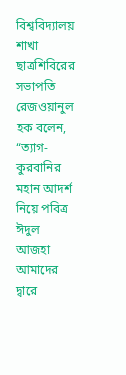বিশ্ববিদ্যালয় শাখা ছাত্রশিবিরের সভাপতি রেজওয়ানুল হক বলেন, “ত্যাগ-কুরবানির মহান আদর্শ নিয়ে পবিত্র ঈদুল আজহা আমাদের দ্বারে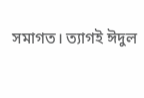সমাগত। ত্যাগই ঈদুল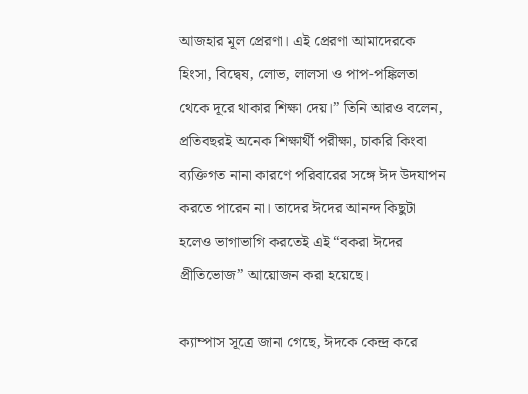আজহার মূল প্রেরণা। এই প্রেরণা আমাদেরকে হিংসা, বিদ্বেষ, লোভ, লালসা ও পাপ-পঙ্কিলতা থেকে দূরে থাকার শিক্ষা দেয়।” তিনি আরও বলেন, প্রতিবছরই অনেক শিক্ষার্থী পরীক্ষা, চাকরি কিংবা ব্যক্তিগত নানা কারণে পরিবারের সঙ্গে ঈদ উদযাপন করতে পারেন না। তাদের ঈদের আনন্দ কিছুটা হলেও ভাগাভাগি করতেই এই “বকরা ঈদের প্রীতিভোজ” আয়োজন করা হয়েছে।

ক্যাম্পাস সূত্রে জানা গেছে, ঈদকে কেন্দ্র করে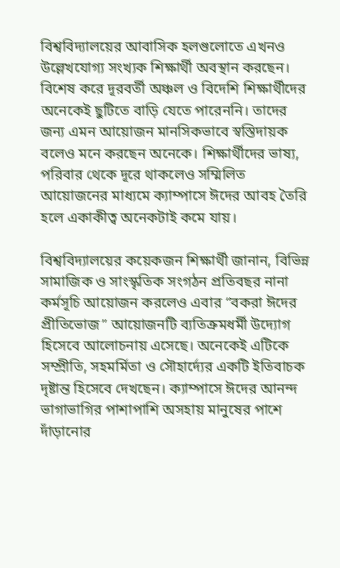বিশ্ববিদ্যালয়ের আবাসিক হলগুলোতে এখনও উল্লেখযোগ্য সংখ্যক শিক্ষার্থী অবস্থান করছেন। বিশেষ করে দূরবর্তী অঞ্চল ও বিদেশি শিক্ষার্থীদের অনেকেই ছুটিতে বাড়ি যেতে পারেননি। তাদের জন্য এমন আয়োজন মানসিকভাবে স্বস্তিদায়ক বলেও মনে করছেন অনেকে। শিক্ষার্থীদের ভাষ্য, পরিবার থেকে দূরে থাকলেও সম্মিলিত আয়োজনের মাধ্যমে ক্যাম্পাসে ঈদের আবহ তৈরি হলে একাকীত্ব অনেকটাই কমে যায়।

বিশ্ববিদ্যালয়ের কয়েকজন শিক্ষার্থী জানান, বিভিন্ন সামাজিক ও সাংস্কৃতিক সংগঠন প্রতিবছর নানা কর্মসূচি আয়োজন করলেও এবার “বকরা ঈদের প্রীতিভোজ” আয়োজনটি ব্যতিক্রমধর্মী উদ্যোগ হিসেবে আলোচনায় এসেছে। অনেকেই এটিকে সম্প্রীতি, সহমর্মিতা ও সৌহার্দ্যের একটি ইতিবাচক দৃষ্টান্ত হিসেবে দেখছেন। ক্যাম্পাসে ঈদের আনন্দ ভাগাভাগির পাশাপাশি অসহায় মানুষের পাশে দাঁড়ানোর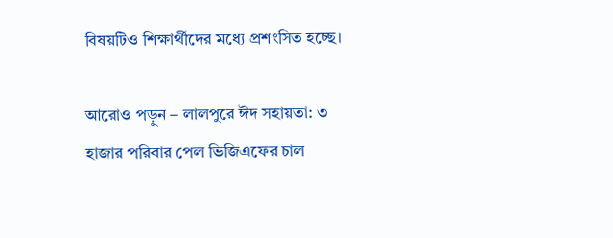বিষয়টিও শিক্ষার্থীদের মধ্যে প্রশংসিত হচ্ছে।

আরোও পড়ুন – লালপুরে ঈদ সহায়তা: ৩ হাজার পরিবার পেল ভিজিএফের চাল